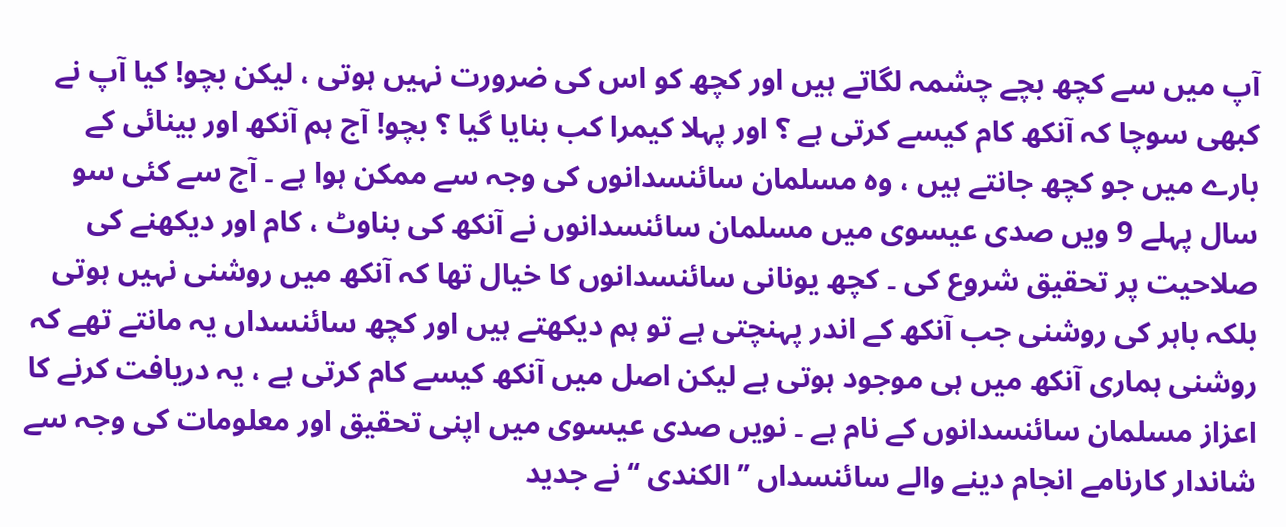آپ میں سے کچھ بچے چشمہ لگاتے ہیں اور کچھ کو اس کی ضرورت نہیں ہوتی ، لیکن بچو! کیا آپ نے کبھی سوچا کہ آنکھ کام کیسے کرتی ہے ؟ اور پہلا کیمرا کب بنایا گیا ؟ بچو! آج ہم آنکھ اور بینائی کے بارے میں جو کچھ جانتے ہیں ، وہ مسلمان سائنسدانوں کی وجہ سے ممکن ہوا ہے ۔ آج سے کئی سو سال پہلے 9 ویں صدی عیسوی میں مسلمان سائنسدانوں نے آنکھ کی بناوٹ ، کام اور دیکھنے کی صلاحیت پر تحقیق شروع کی ۔ کچھ یونانی سائنسدانوں کا خیال تھا کہ آنکھ میں روشنی نہیں ہوتی بلکہ باہر کی روشنی جب آنکھ کے اندر پہنچتی ہے تو ہم دیکھتے ہیں اور کچھ سائنسداں یہ مانتے تھے کہ روشنی ہماری آنکھ میں ہی موجود ہوتی ہے لیکن اصل میں آنکھ کیسے کام کرتی ہے ، یہ دریافت کرنے کا اعزاز مسلمان سائنسدانوں کے نام ہے ۔ نویں صدی عیسوی میں اپنی تحقیق اور معلومات کی وجہ سے شاندار کارنامے انجام دینے والے سائنسداں ’’ الکندی ‘‘ نے جدید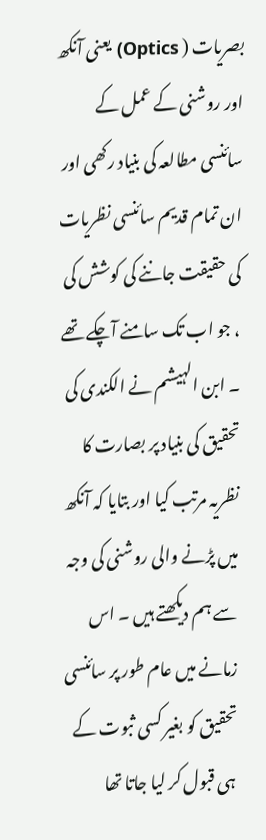بصریات ( Optics) یعنی آنکھ اور روشنی کے عمل کے سائنسی مطالعہ کی بنیاد رکھی اور ان تمام قدیم سائنسی نظریات کی حقیقت جاننے کی کوشش کی ، جو اب تک سامنے آچکے تھے ۔ ابن الہیشم نے الکندی کی تحقیق کی بنیاد پر بصارت کا نظریہ مرتب کیا اور بتایا کہ آنکھ میں پڑنے والی روشنی کی وجہ سے ہم دیکھتے ہیں ۔ اس زمانے میں عام طور پر سائنسی تحقیق کو بغیر کسی ثبوت کے ہی قبول کر لیا جاتا تھا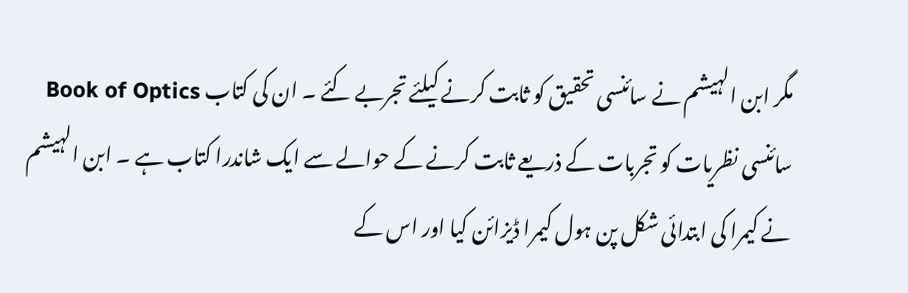مگر ابن الہیشم نے سائنسی تحقیق کو ثابت کرنے کیلئے تجربے کئے ۔ ان کی کتاب Book of Optics سائنسی نظریات کو تجربات کے ذریعے ثابت کرنے کے حوالے سے ایک شاندرا کتاب ہے ۔ ابن الہیشم نے کیمرا کی ابتدائی شکل پن ہول کیمرا ڈیزائن کیا اور اس کے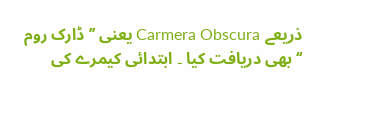ذریعے Carmera Obscura یعنی ’’ ڈارک روم ‘‘ بھی دریافت کیا ۔ ابتدائی کیمرے کی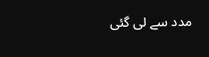مدد سے لی گئی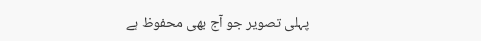پہلی تصویر جو آج بھی محفوظ ہے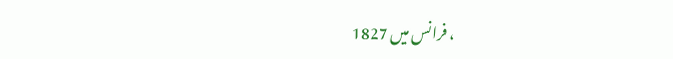، فرانس میں 1827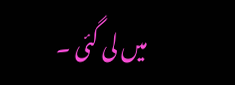میں لی گئی ۔